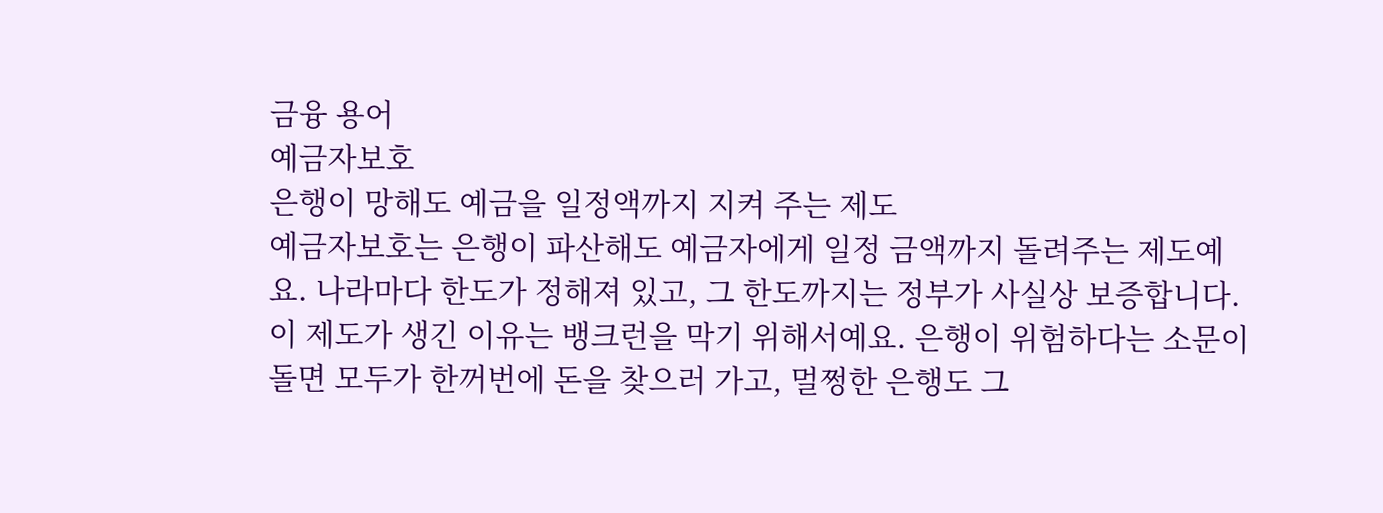금융 용어
예금자보호
은행이 망해도 예금을 일정액까지 지켜 주는 제도
예금자보호는 은행이 파산해도 예금자에게 일정 금액까지 돌려주는 제도예요. 나라마다 한도가 정해져 있고, 그 한도까지는 정부가 사실상 보증합니다.
이 제도가 생긴 이유는 뱅크런을 막기 위해서예요. 은행이 위험하다는 소문이 돌면 모두가 한꺼번에 돈을 찾으러 가고, 멀쩡한 은행도 그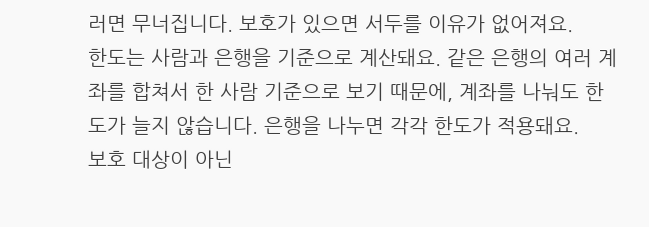러면 무너집니다. 보호가 있으면 서두를 이유가 없어져요.
한도는 사람과 은행을 기준으로 계산돼요. 같은 은행의 여러 계좌를 합쳐서 한 사람 기준으로 보기 때문에, 계좌를 나눠도 한도가 늘지 않습니다. 은행을 나누면 각각 한도가 적용돼요.
보호 대상이 아닌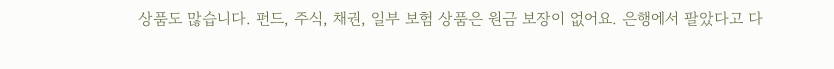상품도 많습니다. 펀드, 주식, 채권, 일부 보험 상품은 원금 보장이 없어요. 은행에서 팔았다고 다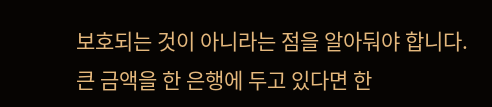보호되는 것이 아니라는 점을 알아둬야 합니다.
큰 금액을 한 은행에 두고 있다면 한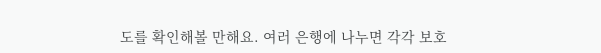도를 확인해볼 만해요. 여러 은행에 나누면 각각 보호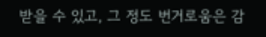받을 수 있고, 그 정도 번거로움은 감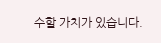수할 가치가 있습니다.